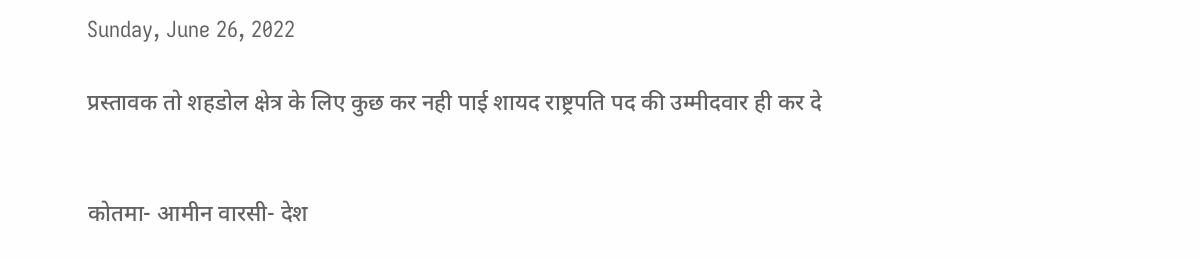Sunday, June 26, 2022

प्रस्तावक तो शहडोल क्षेत्र के लिए कुछ कर नही पाई शायद राष्ट्रपति पद की उम्मीदवार ही कर दे


कोतमा- आमीन वारसी- देश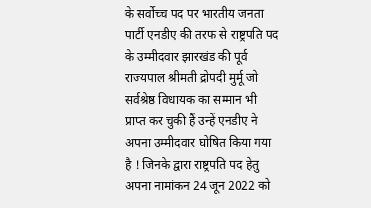के सर्वोच्च पद पर भारतीय जनता पार्टी एनडीए की तरफ से राष्ट्रपति पद के उम्मीदवार झारखंड की पूर्व राज्यपाल श्रीमती द्रोपदी मुर्मू जो सर्वश्रेष्ठ विधायक का सम्मान भी प्राप्त कर चुकी हैं उन्हें एनडीए ने अपना उम्मीदवार घोषित किया गया है ! जिनके द्वारा राष्ट्रपति पद हेतु अपना नामांकन 24 जून 2022 को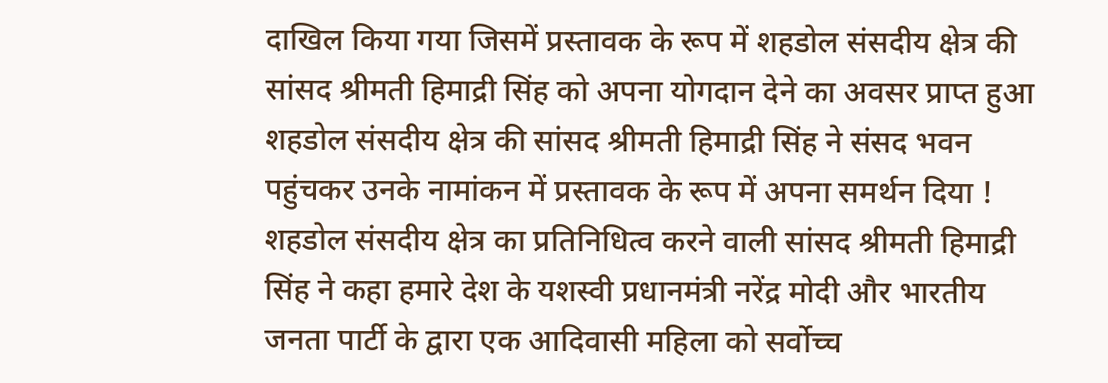दाखिल किया गया जिसमें प्रस्तावक के रूप में शहडोल संसदीय क्षेत्र की सांसद श्रीमती हिमाद्री सिंह को अपना योगदान देने का अवसर प्राप्त हुआ शहडोल संसदीय क्षेत्र की सांसद श्रीमती हिमाद्री सिंह ने संसद भवन पहुंचकर उनके नामांकन में प्रस्तावक के रूप में अपना समर्थन दिया ! शहडोल संसदीय क्षेत्र का प्रतिनिधित्व करने वाली सांसद श्रीमती हिमाद्री सिंह ने कहा हमारे देश के यशस्वी प्रधानमंत्री नरेंद्र मोदी और भारतीय जनता पार्टी के द्वारा एक आदिवासी महिला को सर्वोच्च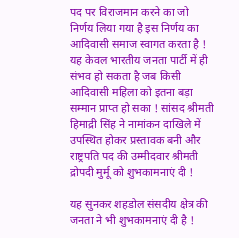पद पर विराजमान करने का जो निर्णय लिया गया है इस निर्णय का आदिवासी समाज स्वागत करता है ! यह केवल भारतीय जनता पार्टी में ही संभव हो सकता है जब किसी आदिवासी महिला को इतना बड़ा सम्मान प्राप्त हो सका ! सांसद श्रीमती हिमाद्री सिंह ने नामांकन दाखिले में उपस्थित होकर प्रस्तावक बनी और राष्ट्रपति पद की उम्मीदवार श्रीमती द्रोपदी मुर्मू को शुभकामनाएं दी !

यह सुनकर शहडोल संसदीय क्षेत्र की जनता ने भी शुभकामनाएं दी है !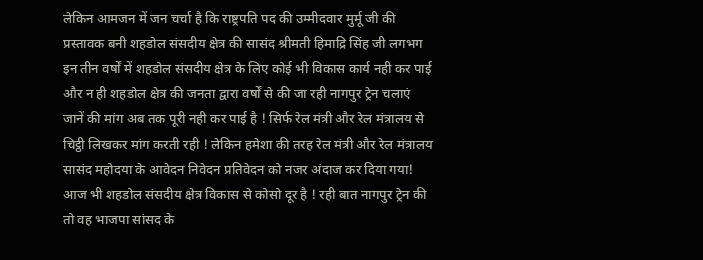लेकिन आमजन में जन चर्चा है कि राष्ट्रपति पद की उम्मीदवार मुर्मू जी की प्रस्तावक बनी शहडोल संसदीय क्षेत्र की सासंद श्रीमती हिमाद्रि सिंह जी लगभग इन तीन वर्षों में शहडोल संसदीय क्षेत्र के लिए कोई भी विकास कार्य नही कर पाई और न ही शहडोल क्षेत्र की जनता द्वारा वर्षों से की जा रही नागपुर ट्रेन चलाएं जानें की मांग अब तक पूरी नही कर पाई है ! सिर्फ रेल मंत्री और रेल मंत्रालय से चिट्ठी लिखकर मांग करती रही ! लेकिन हमेशा की तरह रेल मंत्री और रेल मंत्रालय सासंद महोदया के आवेदन निवेदन प्रतिवेदन को नजर अंदाज कर दिया गया! आज भी शहडोल संसदीय क्षेत्र विकास से कोसो दूर है ! रही बात नागपुर ट्रेन की तो वह भाजपा सांसद के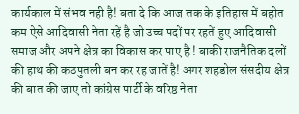कार्यकाल में संभव नही है! बता दे कि आज तक के इतिहास में बहोत कम ऐसे आदिवासी नेता रहें है जो उच्च पदों पर रहतें हुए आदिवासी समाज और अपने क्षेत्र का विकास कर पाए है ! बाकी राजनैतिक दलों की हाथ की कठपुतली बन कर रह जातें है! अगर शहडोल संसदीय क्षेत्र की बात की जाए तो कांग्रेस पार्टी के वरिष्ठ नेता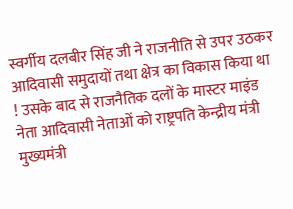स्वर्गीय दलबीर सिंह जी ने राजनीति से उपर उठकर आदिवासी समुदायों तथा क्षेत्र का विकास किया था ! उसके बाद से राजनैतिक दलों के मास्टर माइंड नेता आदिवासी नेताओं को राष्ट्रपति केन्द्रीय मंत्री मुख्यमंत्री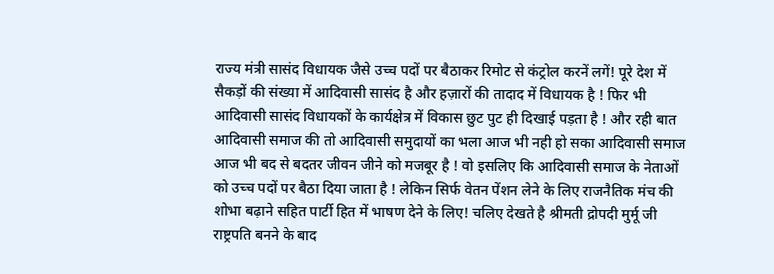राज्य मंत्री सासंद विधायक जैसे उच्च पदों पर बैठाकर रिमोट से कंट्रोल करनें लगें! पूरे देश में सैकड़ों की संख्या में आदिवासी सासंद है और हज़ारों की तादाद में विधायक है ! फिर भी आदिवासी सासंद विधायकों के कार्यक्षेत्र में विकास छुट पुट ही दिखाई पड़ता है ! और रही बात आदिवासी समाज की तो आदिवासी समुदायों का भला आज भी नही हो सका आदिवासी समाज आज भी बद से बदतर जीवन जीने को मजबूर है ! वो इसलिए कि आदिवासी समाज के नेताओं को उच्च पदों पर बैठा दिया जाता है ! लेकिन सिर्फ वेतन पेंशन लेने के लिए राजनैतिक मंच की शोभा बढ़ाने सहित पार्टी हित में भाषण देने के लिए! चलिए देखते है श्रीमती द्रोपदी मुर्मू जी राष्ट्रपति बनने के बाद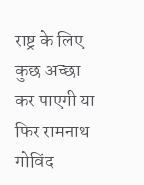राष्ट्र के लिए कुछ अच्छा कर पाएगी या फिर रामनाथ गोविंद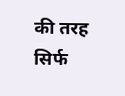की तरह सिर्फ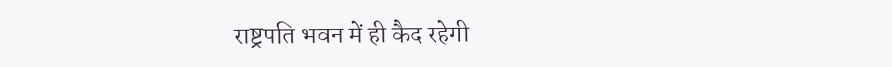राष्ट्रपति भवन में ही कैद रहेगी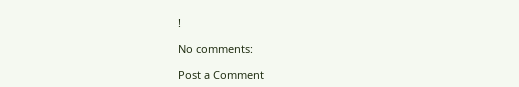!

No comments:

Post a Comment